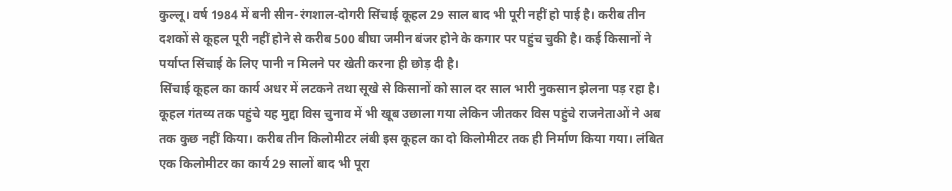कुल्लू। वर्ष 1984 में बनी सीन-रंगशाल-दोगरी सिंचाई कूहल 29 साल बाद भी पूरी नहीं हो पाई है। करीब तीन दशकों से कूहल पूरी नहीं होने से करीब 500 बीघा जमीन बंजर होने के कगार पर पहुंच चुकी है। कई किसानों ने पर्याप्त सिंचाई के लिए पानी न मिलने पर खेती करना ही छोड़ दी है।
सिंचाई कूहल का कार्य अधर में लटकने तथा सूखे से किसानों को साल दर साल भारी नुकसान झेलना पड़ रहा है। कूहल गंतव्य तक पहुंचे यह मुद्दा विस चुनाव में भी खूब उछाला गया लेकिन जीतकर विस पहुंचे राजनेताओं ने अब तक कुछ नहीं किया। करीब तीन किलोमीटर लंबी इस कूहल का दो किलोमीटर तक ही निर्माण किया गया। लंबित एक किलोमीटर का कार्य 29 सालों बाद भी पूरा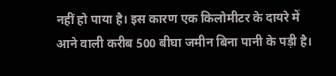नहीं हो पाया है। इस कारण एक किलोमीटर के दायरे में आने वाली करीब 500 बीघा जमीन बिना पानी के पड़ी है।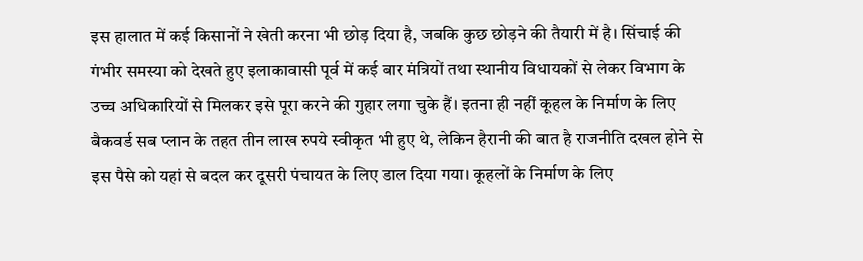इस हालात में कई किसानों ने खेती करना भी छोड़ दिया है, जबकि कुछ छोड़ने की तैयारी में है। सिंचाई की गंभीर समस्या को देखते हुए इलाकावासी पूर्व में कई बार मंत्रियों तथा स्थानीय विधायकों से लेकर विभाग के उच्च अधिकारियों से मिलकर इसे पूरा करने की गुहार लगा चुके हैं। इतना ही नहीं कूहल के निर्माण के लिए बैकवर्ड सब प्लान के तहत तीन लाख रुपये स्वीकृत भी हुए थे, लेकिन हैरानी की बात है राजनीति दखल होने से इस पैसे को यहां से बदल कर दूसरी पंचायत के लिए डाल दिया गया। कूहलों के निर्माण के लिए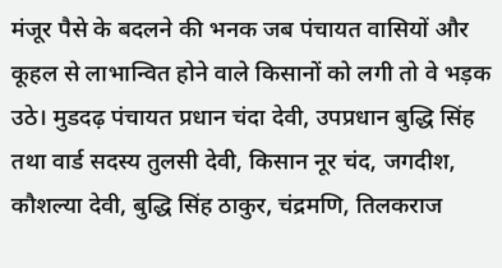मंजूर पैसे के बदलने की भनक जब पंचायत वासियों और कूहल से लाभान्वित होने वाले किसानों को लगी तो वे भड़क उठे। मुडदढ़ पंचायत प्रधान चंदा देवी, उपप्रधान बुद्धि सिंह तथा वार्ड सदस्य तुलसी देवी, किसान नूर चंद, जगदीश, कौशल्या देवी, बुद्धि सिंह ठाकुर, चंद्रमणि, तिलकराज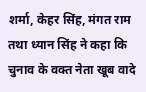शर्मा, केहर सिंह, मंगत राम तथा ध्यान सिंह ने कहा कि चुनाव के वक्त नेता खूब वादे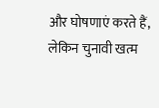और घोषणाएं करते हैं, लेकिन चुनावी खत्म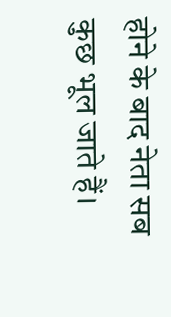होने के बाद नेता सब कुछ भूल जाते हैं।